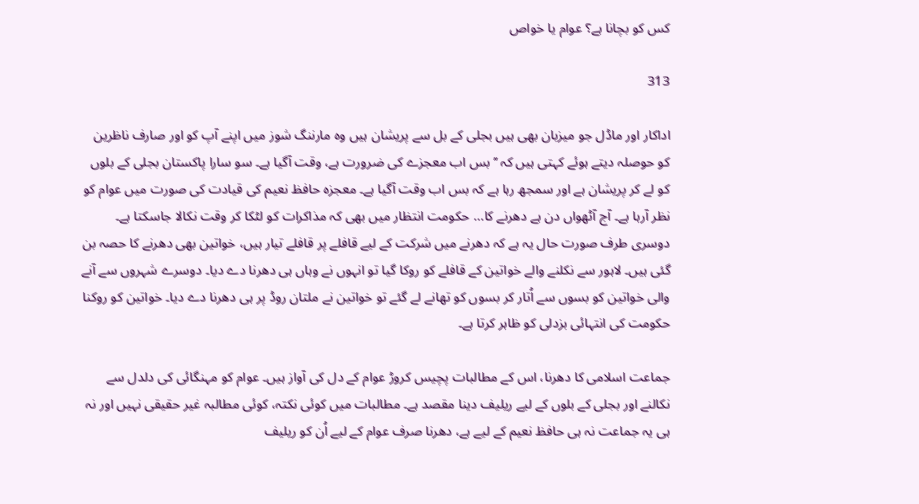کس کو بچانا ہے؟ عوام یا خواص

313

اداکار اور ماڈل جو میزبان بھی ہیں بجلی کے بل سے پریشان ہیں وہ مارننگ شوز میں اپنے آپ کو اور صارف ناظرین کو حوصلہ دیتے ہوئے کہتی ہیں کہ ’’بس اب معجزے کی ضرورت ہے، وقت آگیا ہے۔ سو سارا پاکستان بجلی کے بلوں کو لے کر پریشان ہے اور سمجھ رہا ہے کہ بس اب وقت آگیا ہے۔ معجزہ حافظ نعیم کی قیادت کی صورت میں عوام کو نظر آرہا ہے۔ آج آٹھواں دن ہے دھرنے کا… حکومت انتظار میں بھی کہ مذاکرات کو لٹکا کر وقت نکالا جاسکتا ہے۔ دوسری طرف صورت حال یہ ہے کہ دھرنے میں شرکت کے لیے قافلے پر قافلے تیار ہیں، خواتین بھی دھرنے کا حصہ بن گئی ہیں۔ لاہور سے نکلنے والے خواتین کے قافلے کو روکا گیا تو انہوں نے وہاں ہی دھرنا دے دیا۔ دوسرے شہروں سے آنے والی خواتین کو بسوں سے اُتار کر بسوں کو تھانے لے گئے تو خواتین نے ملتان روڈ پر ہی دھرنا دے دیا۔ خواتین کو روکنا حکومت کی انتہائی بزدلی کو ظاہر کرتا ہے۔

جماعت اسلامی کا دھرنا، اس کے مطالبات پچیس کروڑ عوام کے دل کی آواز ہیں۔ عوام کو مہنگائی کی دلدل سے نکالنے اور بجلی کے بلوں کے لیے ریلیف دینا مقصد ہے۔ مطالبات میں کوئی نکتہ، کوئی مطالبہ غیر حقیقی نہیں اور نہ ہی یہ جماعت نہ ہی حافظ نعیم کے لیے ہے، دھرنا صرف عوام کے لیے اُن کو ریلیف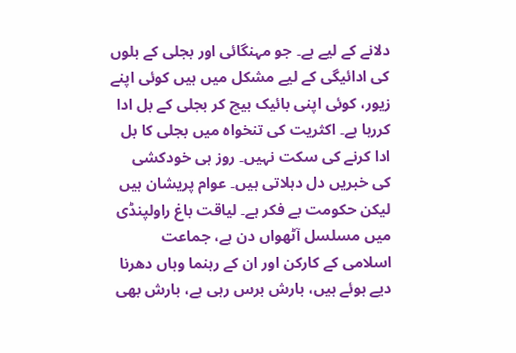دلانے کے لیے ہے۔ جو مہنگائی اور بجلی کے بلوں کی ادائیگی کے لیے مشکل میں ہیں کوئی اپنے زیور، کوئی اپنی بائیک بیچ کر بجلی کے بل ادا کررہا ہے۔ اکثریت کی تنخواہ میں بجلی کا بل ادا کرنے کی سکت نہیں۔ روز ہی خودکشی کی خبریں دل دہلاتی ہیں۔ عوام پریشان ہیں لیکن حکومت بے فکر ہے۔ لیاقت باغ راولپنڈی میں مسلسل آٹھواں دن ہے، جماعت اسلامی کے کارکن اور ان کے رہنما وہاں دھرنا دیے ہوئے ہیں، بارش برس رہی ہے، بارش بھی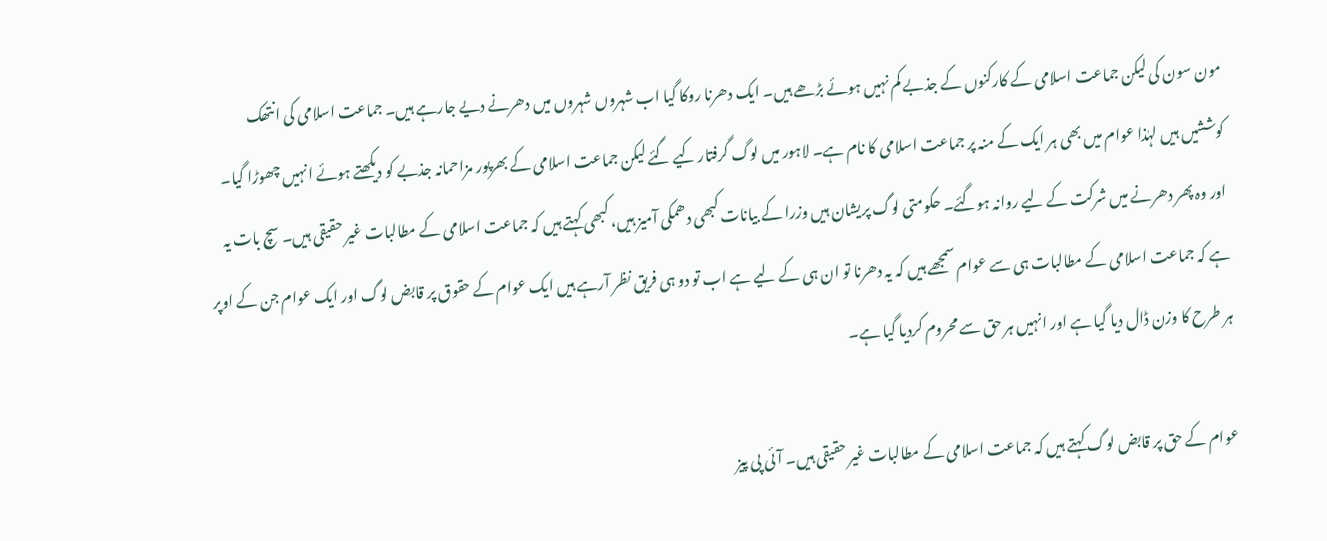مون سون کی لیکن جماعت اسلامی کے کارکنوں کے جذبے کم نہیں ہوئے بڑھے ہیں۔ ایک دھرنا روکا گیا اب شہروں شہروں میں دھرنے دیے جارہے ہیں۔ جماعت اسلامی کی انتھک کوششیں ہیں لہٰذا عوام میں بھی ہر ایک کے منہ پر جماعت اسلامی کا نام ہے۔ لاہور میں لوگ گرفتار کیے گئے لیکن جماعت اسلامی کے بھرپور مزاحمانہ جذبے کو دیکھتے ہوئے انہیں چھوڑا گیا۔ اور وہ پھر دھرنے میں شرکت کے لیے روانہ ہوگئے۔ حکومتی لوگ پریشان ہیں وزرا کے بیانات کبھی دھمکی آمیز ہیں، کبھی کہتے ہیں کہ جماعت اسلامی کے مطالبات غیر حقیقی ہیں۔ سچ بات یہ ہے کہ جماعت اسلامی کے مطالبات ہی سے عوام سمجھے ہیں کہ یہ دھرنا تو ان ہی کے لیے ہے اب تو دو ہی فریق نظر آرہے ہیں ایک عوام کے حقوق پر قابض لوگ اور ایک عوام جن کے اوپر ہر طرح کا وزن ڈال دیا گیا ہے اور انہیں ہر حق سے محروم کردیا گیا ہے۔

عوام کے حق پر قابض لوگ کہتے ہیں کہ جماعت اسلامی کے مطالبات غیر حقیقی ہیں۔ آئی پی پیز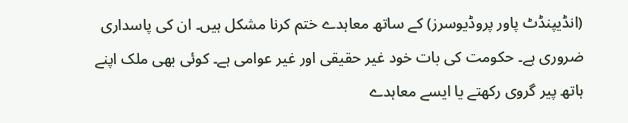(انڈیپنڈٹ پاور پروڈیوسرز) کے ساتھ معاہدے ختم کرنا مشکل ہیں۔ ان کی پاسداری ضروری ہے۔ حکومت کی بات خود غیر حقیقی اور غیر عوامی ہے۔ کوئی بھی ملک اپنے ہاتھ پیر گروی رکھتے یا ایسے معاہدے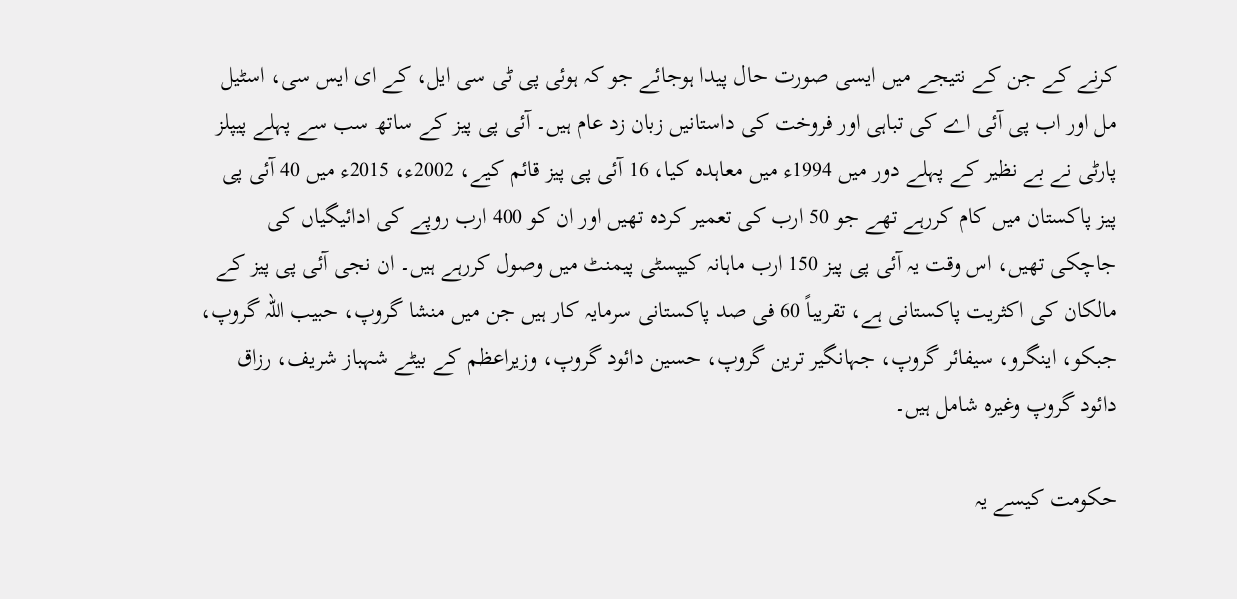کرنے کے جن کے نتیجے میں ایسی صورت حال پیدا ہوجائے جو کہ ہوئی پی ٹی سی ایل، کے ای ایس سی، اسٹیل مل اور اب پی آئی اے کی تباہی اور فروخت کی داستانیں زبان زد عام ہیں۔ آئی پی پیز کے ساتھ سب سے پہلے پیپلز پارٹی نے بے نظیر کے پہلے دور میں 1994ء میں معاہدہ کیا، 16 آئی پی پیز قائم کیے، 2002ء، 2015ء میں 40 آئی پی پیز پاکستان میں کام کررہے تھے جو 50 ارب کی تعمیر کردہ تھیں اور ان کو 400 ارب روپے کی ادائیگیاں کی جاچکی تھیں، اس وقت یہ آئی پی پیز 150 ارب ماہانہ کیپسٹی پیمنٹ میں وصول کررہے ہیں۔ ان نجی آئی پی پیز کے مالکان کی اکثریت پاکستانی ہے، تقریباً 60 فی صد پاکستانی سرمایہ کار ہیں جن میں منشا گروپ، حبیب اللہ گروپ، جبکو، اینگرو، سیفائر گروپ، جہانگیر ترین گروپ، حسین دائود گروپ، وزیراعظم کے بیٹے شہباز شریف، رزاق دائود گروپ وغیرہ شامل ہیں۔

حکومت کیسے یہ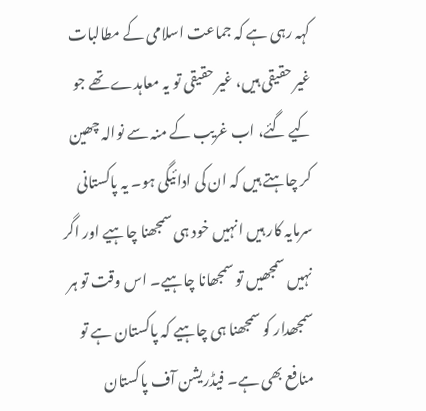کہہ رہی ہے کہ جماعت اسلامی کے مطالبات غیر حقیقی ہیں، غیر حقیقی تو یہ معاہدے تھے جو کیے گئے، اب غریب کے منہ سے نوالہ چھین کر چاہتے ہیں کہ ان کی ادائیگی ہو۔ یہ پاکستانی سرمایہ کار ہیں انہیں خود ہی سمجھنا چاہیے اور اگر نہیں سمجھیں تو سمجھانا چاہیے۔ اس وقت تو ہر سمجھدار کو سمجھنا ہی چاہیے کہ پاکستان ہے تو منافع بھی ہے۔ فیڈریشن آف پاکستان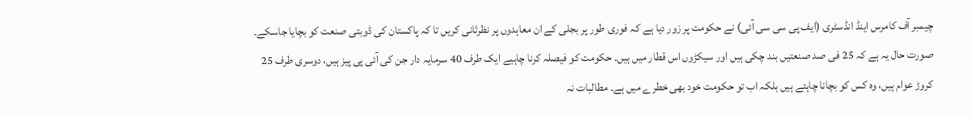چیمبر آف کامرس اینڈ انڈسٹری (ایف پی سی سی آئی) نے حکومت پر زور دیا ہے کہ فوری طور پر بجلی کے ان معاہدوں پر نظرثانی کریں تا کہ پاکستان کی ڈوبتی صنعت کو بچایا جاسکے۔ صورت حال یہ ہے کہ 25 فی صد صنعتیں بند چکی ہیں اور سیکڑوں اس قطار میں ہیں۔ حکومت کو فیصلہ کرنا چاہیے ایک طرف 40 سرمایہ دار جن کی آئی پی پیز ہیں، دوسری طرف 25 کروڑ عوام ہیں، وہ کس کو بچانا چاہتے ہیں بلکہ اب تو حکومت خود بھی خطرے میں ہے۔ مطالبات نہ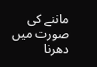ماننے کی صورت میں دھرنا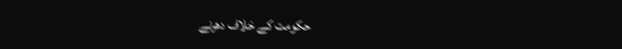حکومت کے خلاف دھرنے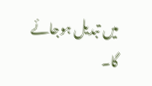میں تبدیل ہوجائے گا۔